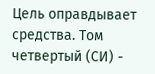Цель оправдывает средства. Том четвертый (СИ) -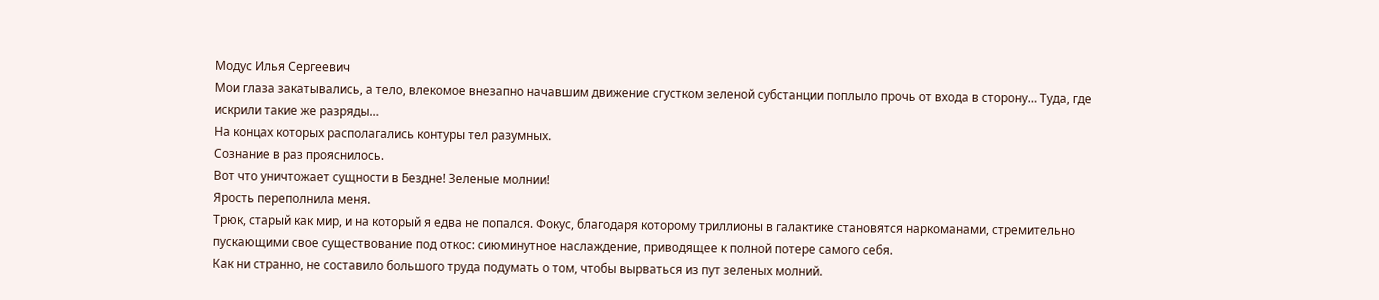Модус Илья Сергеевич
Мои глаза закатывались, а тело, влекомое внезапно начавшим движение сгустком зеленой субстанции поплыло прочь от входа в сторону… Туда, где искрили такие же разряды…
На концах которых располагались контуры тел разумных.
Сознание в раз прояснилось.
Вот что уничтожает сущности в Бездне! Зеленые молнии!
Ярость переполнила меня.
Трюк, старый как мир, и на который я едва не попался. Фокус, благодаря которому триллионы в галактике становятся наркоманами, стремительно пускающими свое существование под откос: сиюминутное наслаждение, приводящее к полной потере самого себя.
Как ни странно, не составило большого труда подумать о том, чтобы вырваться из пут зеленых молний.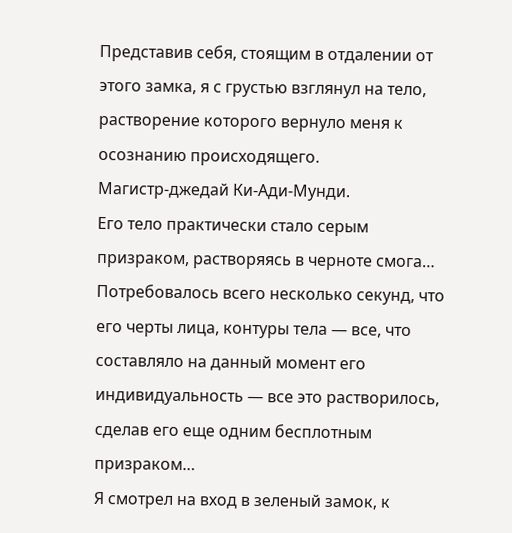Представив себя, стоящим в отдалении от этого замка, я с грустью взглянул на тело, растворение которого вернуло меня к осознанию происходящего.
Магистр-джедай Ки-Ади-Мунди.
Его тело практически стало серым призраком, растворяясь в черноте смога… Потребовалось всего несколько секунд, что его черты лица, контуры тела — все, что составляло на данный момент его индивидуальность — все это растворилось, сделав его еще одним бесплотным призраком…
Я смотрел на вход в зеленый замок, к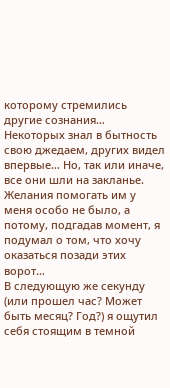которому стремились другие сознания… Некоторых знал в бытность свою джедаем, других видел впервые… Но, так или иначе, все они шли на закланье.
Желания помогать им у меня особо не было, а потому, подгадав момент, я подумал о том, что хочу оказаться позади этих ворот…
В следующую же секунду (или прошел час? Может быть месяц? Год?) я ощутил себя стоящим в темной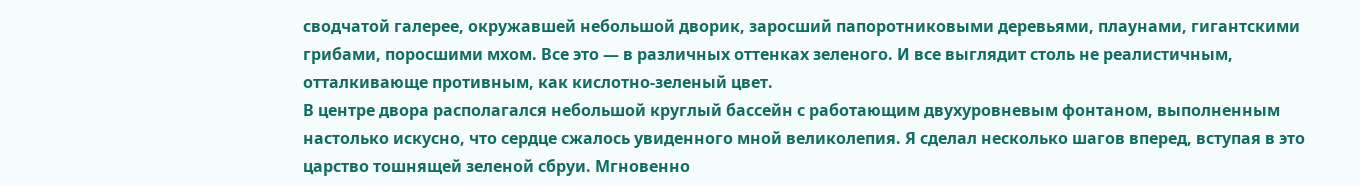сводчатой галерее, окружавшей небольшой дворик, заросший папоротниковыми деревьями, плаунами, гигантскими грибами, поросшими мхом. Все это — в различных оттенках зеленого. И все выглядит столь не реалистичным, отталкивающе противным, как кислотно-зеленый цвет.
В центре двора располагался небольшой круглый бассейн с работающим двухуровневым фонтаном, выполненным настолько искусно, что сердце сжалось увиденного мной великолепия. Я сделал несколько шагов вперед, вступая в это царство тошнящей зеленой сбруи. Мгновенно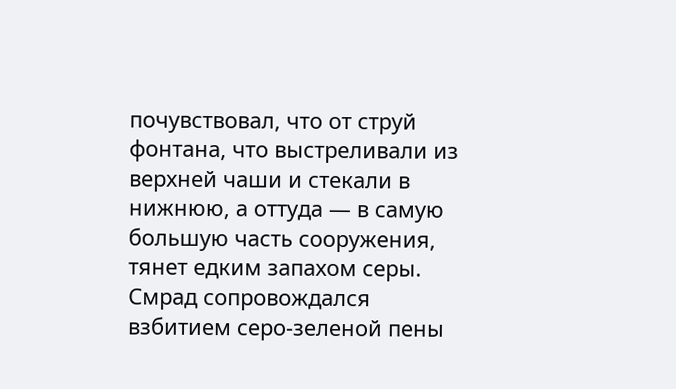почувствовал, что от струй фонтана, что выстреливали из верхней чаши и стекали в нижнюю, а оттуда — в самую большую часть сооружения, тянет едким запахом серы. Смрад сопровождался взбитием серо-зеленой пены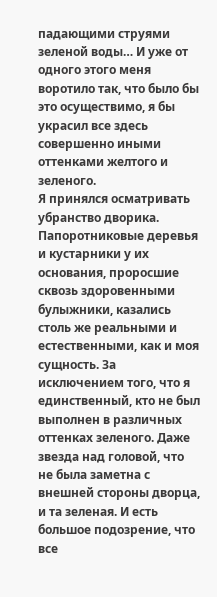падающими струями зеленой воды… И уже от одного этого меня воротило так, что было бы это осуществимо, я бы украсил все здесь совершенно иными оттенками желтого и зеленого.
Я принялся осматривать убранство дворика. Папоротниковые деревья и кустарники у их основания, проросшие сквозь здоровенными булыжники, казались столь же реальными и естественными, как и моя сущность. За исключением того, что я единственный, кто не был выполнен в различных оттенках зеленого. Даже звезда над головой, что не была заметна с внешней стороны дворца, и та зеленая. И есть большое подозрение, что все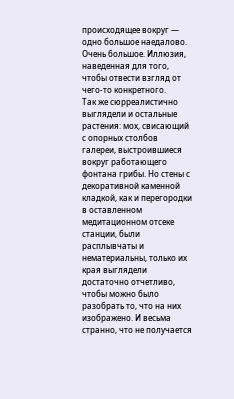происходящее вокруг — одно большое наедалово. Очень большое. Иллюзия, наведенная для того, чтобы отвести взгляд от чего-то конкретного.
Так же сюрреалистично выглядели и остальные растения: мох, свисающий с опорных столбов галереи, выстроившиеся вокруг работающего фонтана грибы. Но стены с декоративной каменной кладкой, как и перегородки в оставленном медитационном отсеке станции, были расплывчаты и нематериальны, только их края выглядели достаточно отчетливо, чтобы можно было разобрать то, что на них изображено. И весьма странно, что не получается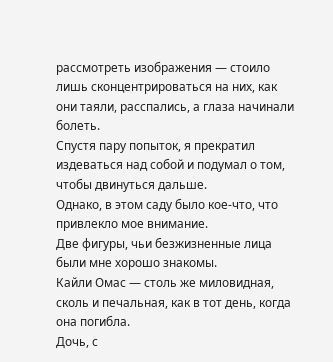рассмотреть изображения — стоило лишь сконцентрироваться на них, как они таяли, расспались, а глаза начинали болеть.
Спустя пару попыток, я прекратил издеваться над собой и подумал о том, чтобы двинуться дальше.
Однако, в этом саду было кое-что, что привлекло мое внимание.
Две фигуры, чьи безжизненные лица были мне хорошо знакомы.
Кайли Омас — столь же миловидная, сколь и печальная, как в тот день, когда она погибла.
Дочь, с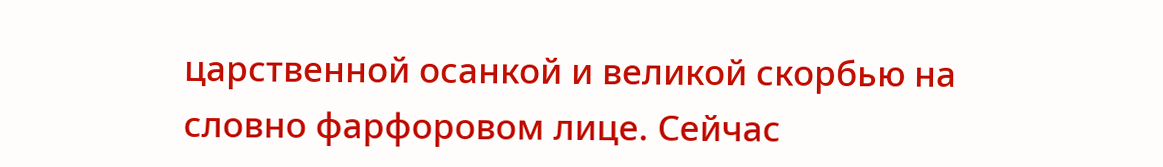царственной осанкой и великой скорбью на словно фарфоровом лице. Сейчас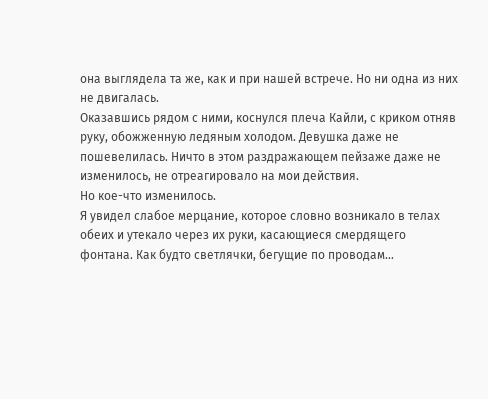она выглядела та же, как и при нашей встрече. Но ни одна из них не двигалась.
Оказавшись рядом с ними, коснулся плеча Кайли, с криком отняв руку, обожженную ледяным холодом. Девушка даже не пошевелилась. Ничто в этом раздражающем пейзаже даже не изменилось, не отреагировало на мои действия.
Но кое-что изменилось.
Я увидел слабое мерцание, которое словно возникало в телах обеих и утекало через их руки, касающиеся смердящего фонтана. Как будто светлячки, бегущие по проводам…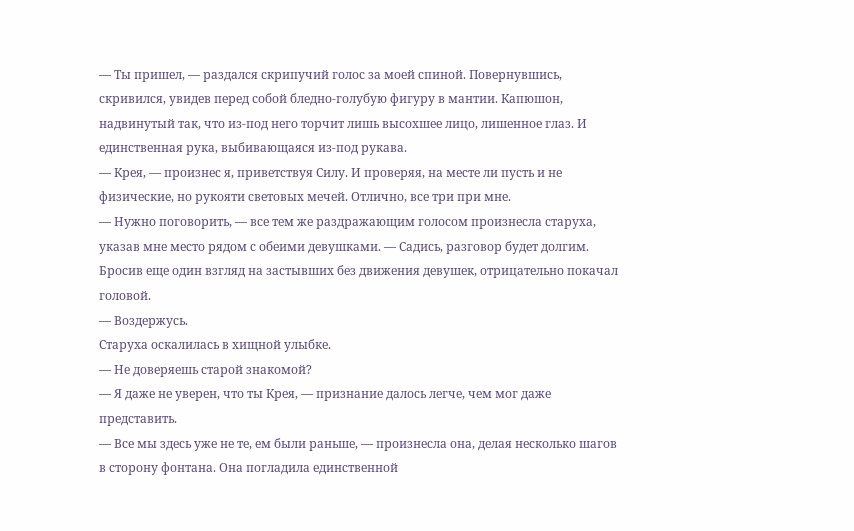— Ты пришел, — раздался скрипучий голос за моей спиной. Повернувшись, скривился, увидев перед собой бледно-голубую фигуру в мантии. Капюшон, надвинутый так, что из-под него торчит лишь высохшее лицо, лишенное глаз. И единственная рука, выбивающаяся из-под рукава.
— Крея, — произнес я, приветствуя Силу. И проверяя, на месте ли пусть и не физические, но рукояти световых мечей. Отлично, все три при мне.
— Нужно поговорить, — все тем же раздражающим голосом произнесла старуха, указав мне место рядом с обеими девушками. — Садись, разговор будет долгим.
Бросив еще один взгляд на застывших без движения девушек, отрицательно покачал головой.
— Воздержусь.
Старуха оскалилась в хищной улыбке.
— Не доверяешь старой знакомой?
— Я даже не уверен, что ты Крея, — признание далось легче, чем мог даже представить.
— Все мы здесь уже не те, ем были раньше, — произнесла она, делая несколько шагов в сторону фонтана. Она погладила единственной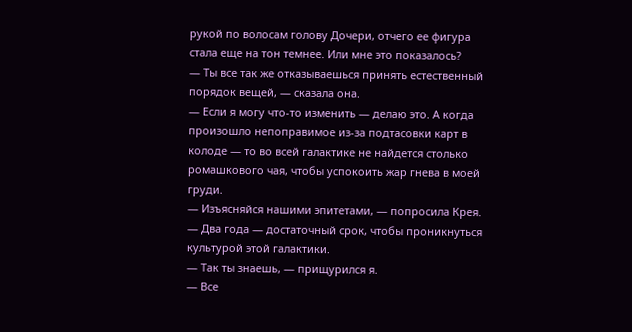рукой по волосам голову Дочери, отчего ее фигура стала еще на тон темнее. Или мне это показалось?
— Ты все так же отказываешься принять естественный порядок вещей, — сказала она.
— Если я могу что-то изменить — делаю это. А когда произошло непоправимое из-за подтасовки карт в колоде — то во всей галактике не найдется столько ромашкового чая, чтобы успокоить жар гнева в моей груди.
— Изъясняйся нашими эпитетами, — попросила Крея. — Два года — достаточный срок, чтобы проникнуться культурой этой галактики.
— Так ты знаешь, — прищурился я.
— Все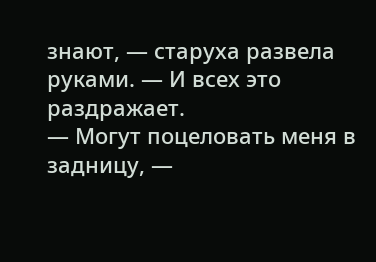знают, — старуха развела руками. — И всех это раздражает.
— Могут поцеловать меня в задницу, —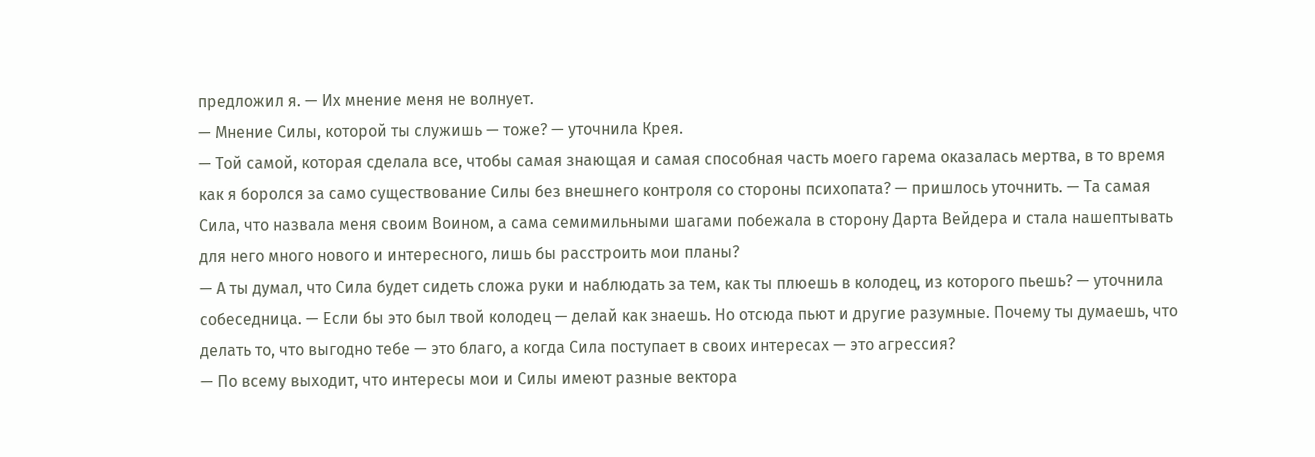предложил я. — Их мнение меня не волнует.
— Мнение Силы, которой ты служишь — тоже? — уточнила Крея.
— Той самой, которая сделала все, чтобы самая знающая и самая способная часть моего гарема оказалась мертва, в то время как я боролся за само существование Силы без внешнего контроля со стороны психопата? — пришлось уточнить. — Та самая Сила, что назвала меня своим Воином, а сама семимильными шагами побежала в сторону Дарта Вейдера и стала нашептывать для него много нового и интересного, лишь бы расстроить мои планы?
— А ты думал, что Сила будет сидеть сложа руки и наблюдать за тем, как ты плюешь в колодец, из которого пьешь? — уточнила собеседница. — Если бы это был твой колодец — делай как знаешь. Но отсюда пьют и другие разумные. Почему ты думаешь, что делать то, что выгодно тебе — это благо, а когда Сила поступает в своих интересах — это агрессия?
— По всему выходит, что интересы мои и Силы имеют разные вектора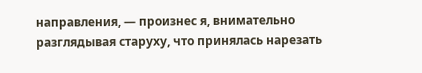направления, — произнес я, внимательно разглядывая старуху, что принялась нарезать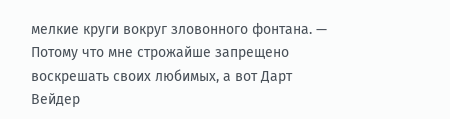мелкие круги вокруг зловонного фонтана. — Потому что мне строжайше запрещено воскрешать своих любимых, а вот Дарт Вейдер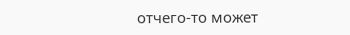отчего-то может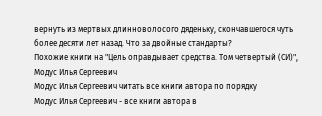вернуть из мертвых длинноволосого дяденьку, скончавшегося чуть более десяти лет назад. Что за двойные стандарты?
Похожие книги на "Цель оправдывает средства. Том четвертый (СИ)", Модус Илья Сергеевич
Модус Илья Сергеевич читать все книги автора по порядку
Модус Илья Сергеевич - все книги автора в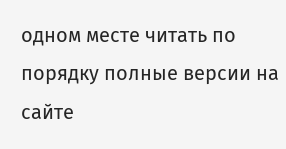одном месте читать по порядку полные версии на сайте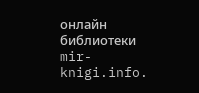онлайн библиотеки mir-knigi.info.